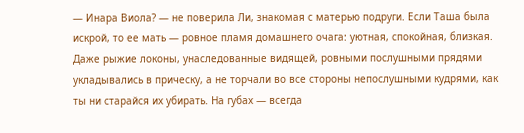— Инара Виола? — не поверила Ли, знакомая с матерью подруги. Если Таша была искрой, то ее мать — ровное пламя домашнего очага: уютная, спокойная, близкая. Даже рыжие локоны, унаследованные видящей, ровными послушными прядями укладывались в прическу, а не торчали во все стороны непослушными кудрями, как ты ни старайся их убирать. На губах — всегда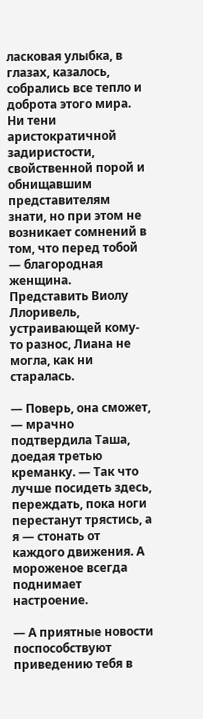ласковая улыбка, в глазах, казалось, собрались все тепло и доброта этого мира. Ни тени аристократичной задиристости, свойственной порой и обнищавшим представителям знати, но при этом не возникает сомнений в том, что перед тобой — благородная женщина. Представить Виолу Ллоривель, устраивающей кому-то разнос, Лиана не могла, как ни старалась.

— Поверь, она сможет, — мрачно подтвердила Таша, доедая третью креманку. — Так что лучше посидеть здесь, переждать, пока ноги перестанут трястись, а я — стонать от каждого движения. А мороженое всегда поднимает настроение.

— А приятные новости поспособствуют приведению тебя в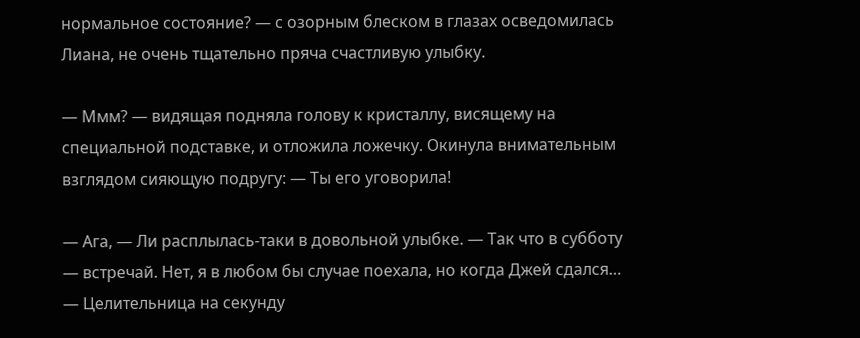нормальное состояние? — с озорным блеском в глазах осведомилась Лиана, не очень тщательно пряча счастливую улыбку.

— Ммм? — видящая подняла голову к кристаллу, висящему на специальной подставке, и отложила ложечку. Окинула внимательным взглядом сияющую подругу: — Ты его уговорила!

— Ага, — Ли расплылась-таки в довольной улыбке. — Так что в субботу — встречай. Нет, я в любом бы случае поехала, но когда Джей сдался… — Целительница на секунду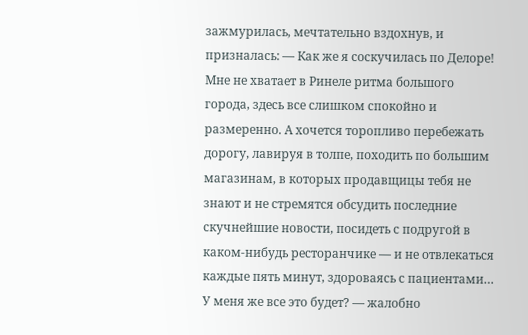зажмурилась, мечтательно вздохнув, и призналась: — Как же я соскучилась по Делоре! Мне не хватает в Ринеле ритма большого города, здесь все слишком спокойно и размеренно. А хочется торопливо перебежать дорогу, лавируя в толпе, походить по большим магазинам, в которых продавщицы тебя не знают и не стремятся обсудить последние скучнейшие новости, посидеть с подругой в каком-нибудь ресторанчике — и не отвлекаться каждые пять минут, здороваясь с пациентами… У меня же все это будет? — жалобно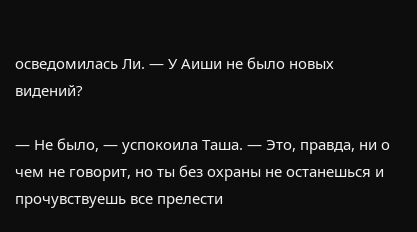осведомилась Ли. — У Аиши не было новых видений?

— Не было, — успокоила Таша. — Это, правда, ни о чем не говорит, но ты без охраны не останешься и прочувствуешь все прелести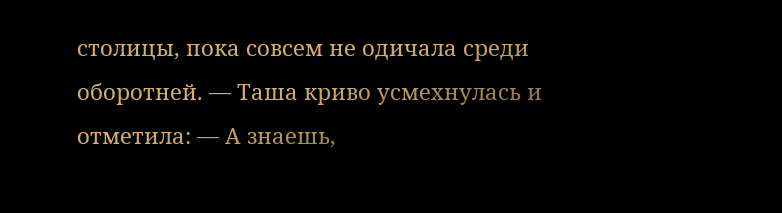столицы, пока совсем не одичала среди оборотней. — Таша криво усмехнулась и отметила: — А знаешь,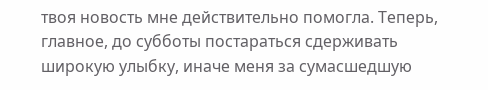твоя новость мне действительно помогла. Теперь, главное, до субботы постараться сдерживать широкую улыбку, иначе меня за сумасшедшую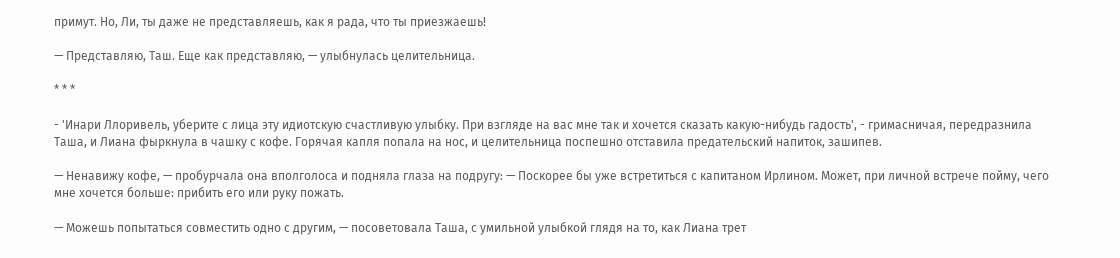примут. Но, Ли, ты даже не представляешь, как я рада, что ты приезжаешь!

— Представляю, Таш. Еще как представляю, — улыбнулась целительница.

* * *

- 'Инари Ллоривель, уберите с лица эту идиотскую счастливую улыбку. При взгляде на вас мне так и хочется сказать какую-нибудь гадость', - гримасничая, передразнила Таша, и Лиана фыркнула в чашку с кофе. Горячая капля попала на нос, и целительница поспешно отставила предательский напиток, зашипев.

— Ненавижу кофе, — пробурчала она вполголоса и подняла глаза на подругу: — Поскорее бы уже встретиться с капитаном Ирлином. Может, при личной встрече пойму, чего мне хочется больше: прибить его или руку пожать.

— Можешь попытаться совместить одно с другим, — посоветовала Таша, с умильной улыбкой глядя на то, как Лиана трет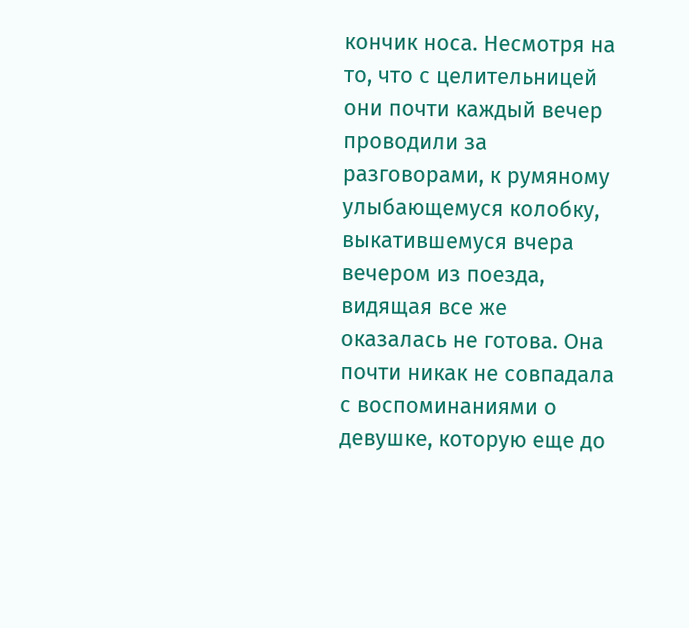кончик носа. Несмотря на то, что с целительницей они почти каждый вечер проводили за разговорами, к румяному улыбающемуся колобку, выкатившемуся вчера вечером из поезда, видящая все же оказалась не готова. Она почти никак не совпадала с воспоминаниями о девушке, которую еще до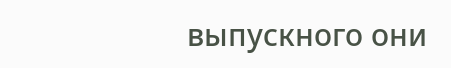выпускного они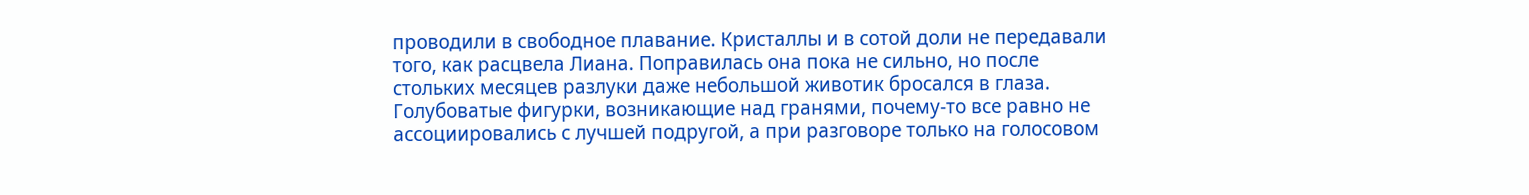проводили в свободное плавание. Кристаллы и в сотой доли не передавали того, как расцвела Лиана. Поправилась она пока не сильно, но после стольких месяцев разлуки даже небольшой животик бросался в глаза. Голубоватые фигурки, возникающие над гранями, почему-то все равно не ассоциировались с лучшей подругой, а при разговоре только на голосовом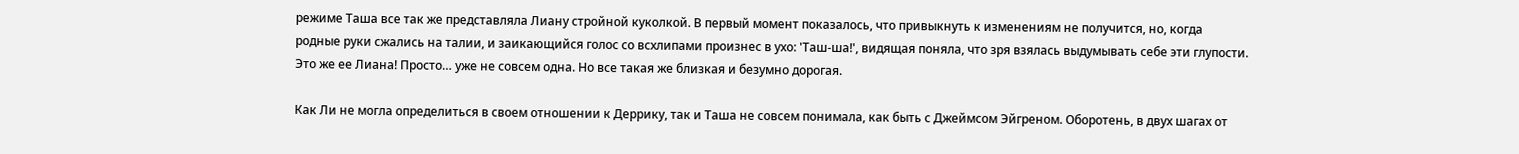режиме Таша все так же представляла Лиану стройной куколкой. В первый момент показалось, что привыкнуть к изменениям не получится, но, когда родные руки сжались на талии, и заикающийся голос со всхлипами произнес в ухо: 'Таш-ша!', видящая поняла, что зря взялась выдумывать себе эти глупости. Это же ее Лиана! Просто… уже не совсем одна. Но все такая же близкая и безумно дорогая.

Как Ли не могла определиться в своем отношении к Деррику, так и Таша не совсем понимала, как быть с Джеймсом Эйгреном. Оборотень, в двух шагах от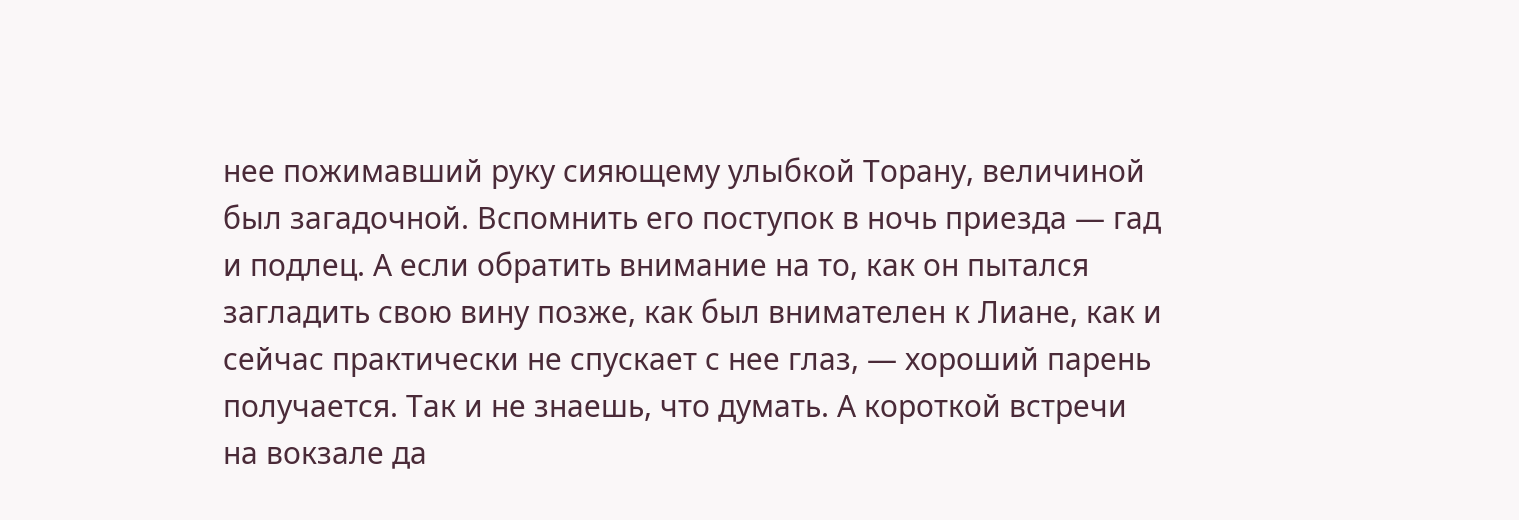нее пожимавший руку сияющему улыбкой Торану, величиной был загадочной. Вспомнить его поступок в ночь приезда — гад и подлец. А если обратить внимание на то, как он пытался загладить свою вину позже, как был внимателен к Лиане, как и сейчас практически не спускает с нее глаз, — хороший парень получается. Так и не знаешь, что думать. А короткой встречи на вокзале да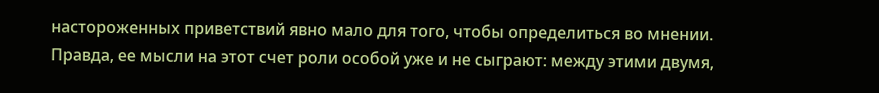настороженных приветствий явно мало для того, чтобы определиться во мнении. Правда, ее мысли на этот счет роли особой уже и не сыграют: между этими двумя,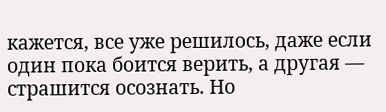кажется, все уже решилось, даже если один пока боится верить, а другая — страшится осознать. Но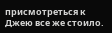присмотреться к Джею все же стоило.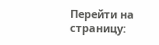Перейти на страницу: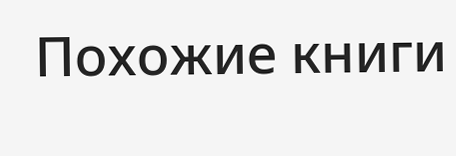Похожие книги